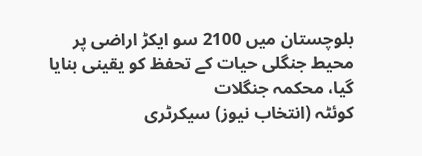بلوچستان میں 2100 سو ایکڑ اراضی پر محیط جنگلی حیات کے تحفظ کو یقینی بنایا گیا، محکمہ جنگلات
کوئٹہ (انتخاب نیوز) سیکرٹری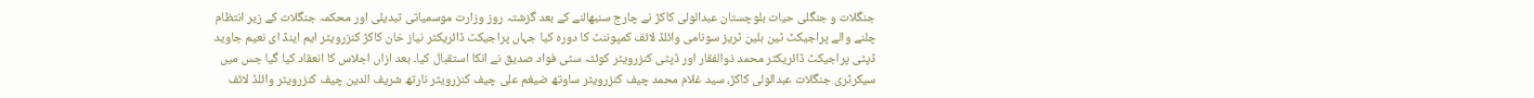جنگلات و جنگلی حیات بلوچستان عبدالولی کاکڑ نے چارج سنبھالنے کے بعد گزشتہ روز وزارت موسمیاتی تبدیلی اور محکمہ جنگلات کے زیر انتظام چلنے والے پراجیکٹ ٹین بلین ٹریز سونامی وائلڈ لائف کمپوننٹ کا دورہ کیا جہاں پراجیکٹ ڈائریکٹر نیاز خان کاکڑ کنزرویٹر ایم اینڈ ای نعیم جاوید ڈپٹی پراجیکٹ ڈائریکٹر محمد ذوالفقار اور ڈپٹی کنزرویٹر کوئٹہ سٹی فواد صدیق نے انکا استقبال کیا۔ بعد ازاں اجلاس کا انعقاد کیا گیا جس میں سیکرٹری جنگلات عبدالولی کاکڑ، سید غلام محمد چیف کنزرویٹر ساوتھ ضیغم علی چیف کنزرویٹر نارتھ شریف الدین چیف کنزرویٹر وائلڈ لائف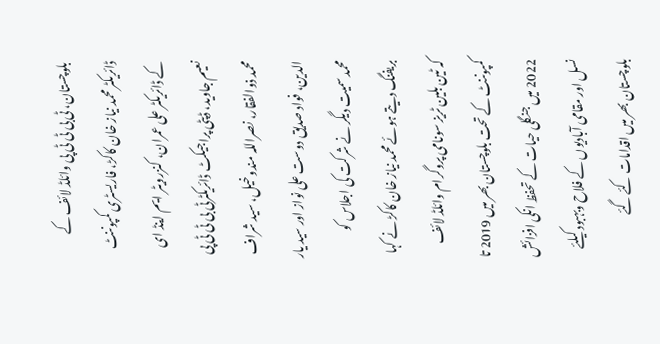بلوچستان، ٹی بی ٹی ٹی پی وائلڈ لائف کے ڈائریکٹر محمد نیاز خان کاکڑ، فاریسٹری کمپوننٹ کے ڈائریکٹر علی عمران، کنزرویٹر ایم اینڈ ای نعیم جاوید، ڈپٹی پراجیکٹ ڈائریکٹرٹی بی ٹی ٹی پی محمد ذوالفقار، نصراللہ مندوخیل، سید شراف الدین، فواد صدیق دوست علی نواز اور سید یار محمد سمیت دیگر نے شرکت کی اجلاس کو بریفنگ دیتے ہوئے محمد نیاز خان کاکڑ نے کہا کہ ٹین بلین ٹریز سونامی پروگرام وائلڈ لائف کمپوننٹ کے تحت بلوچستان بھر میں 2019 تا 2022 میں جنگلی حیات کے تحفظ انکی افزائش نسل اور مقامی آبادیوں کے فلاح وبہبود کیلئے بلوچستان بھر میں اقدامات کئے گئے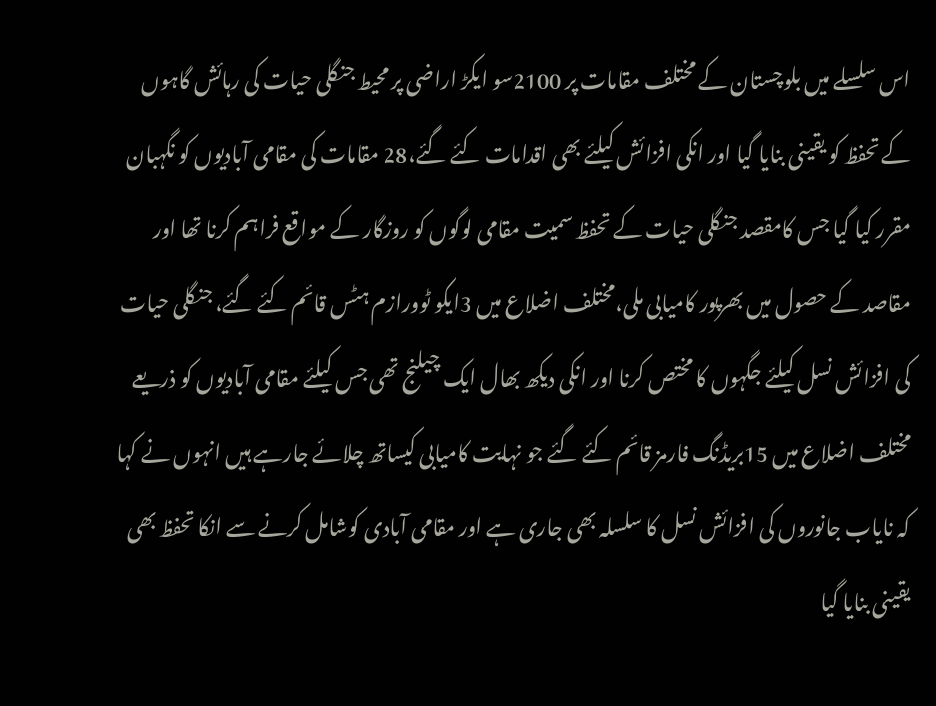اس سلسلے میں بلوچستان کے مختلف مقامات پر 2100سو ایکڑ اراضی پر محیط جنگلی حیات کی رہائش گاہوں کے تحفظ کو یقینی بنایا گیا اور انکی افزائش کیلئے بھی اقدامات کئے گئے،28 مقامات کی مقامی آبادیوں کو نگہبان مقرر کیا گیا جس کامقصد جنگلی حیات کے تحفظ سمیت مقامی لوگوں کو روزگار کے مواقع فراہم کرنا تھا اور مقاصد کے حصول میں بھرپور کامیابی ملی،مختلف اضلاع میں 3ایکو ٹوورازم ہٹس قائم کئے گئے، جنگلی حیات کی افزائش نسل کیلئے جگہوں کا مختص کرنا اور انکی دیکھ بھال ایک چیلنج تھی جس کیلئے مقامی آبادیوں کو ذریعے مختلف اضلاع میں 15بریڈنگ فارمز قائم کئے گئے جو نہایت کامیابی کیساتھ چلائے جارہے ہیں انہوں نے کہا کہ نایاب جانوروں کی افزائش نسل کا سلسلہ بھی جاری ہے اور مقامی آبادی کوشامل کرنے سے انکا تحفظ بھی یقینی بنایا گیا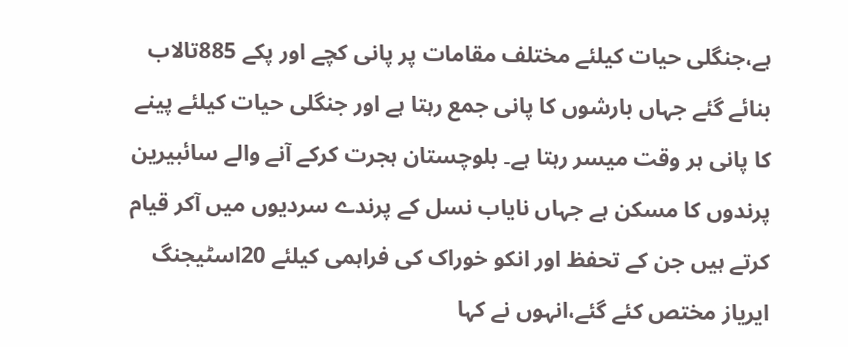ہے،جنگلی حیات کیلئے مختلف مقامات پر پانی کچے اور پکے 885تالاب بنائے گئے جہاں بارشوں کا پانی جمع رہتا ہے اور جنگلی حیات کیلئے پینے کا پانی ہر وقت میسر رہتا ہے۔ بلوچستان ہجرت کرکے آنے والے سائبیرین پرندوں کا مسکن ہے جہاں نایاب نسل کے پرندے سردیوں میں آکر قیام کرتے ہیں جن کے تحفظ اور انکو خوراک کی فراہمی کیلئے 20اسٹیجنگ ایریاز مختص کئے گئے،انہوں نے کہا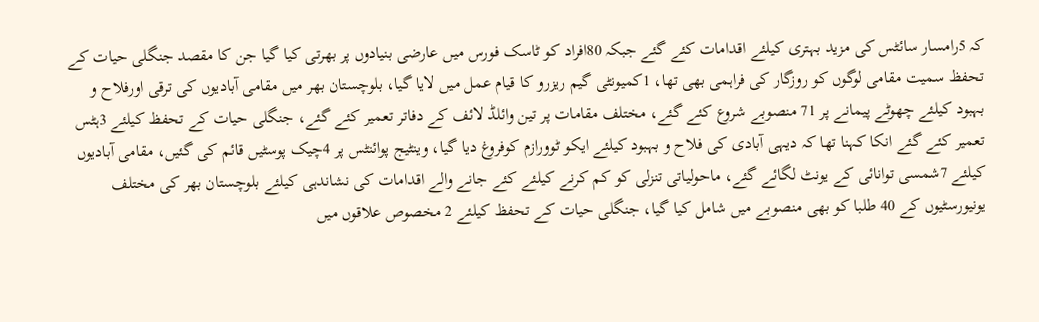کہ 5رامسار سائٹس کی مزید بہتری کیلئے اقدامات کئے گئے جبکہ 80افراد کو ٹاسک فورس میں عارضی بنیادوں پر بھرتی کیا گیا جن کا مقصد جنگلی حیات کے تحفظ سمیت مقامی لوگوں کو روزگار کی فراہمی بھی تھا، 1کمیونٹی گیم ریزرو کا قیام عمل میں لایا گیا، بلوچستان بھر میں مقامی آبادیوں کی ترقی اورفلاح و بہبود کیلئے چھوٹے پیمانے پر 71 منصوبے شروع کئے گئے، مختلف مقامات پر تین وائلڈ لائف کے دفاتر تعمیر کئے گئے، جنگلی حیات کے تحفظ کیلئے 3ہٹس تعمیر کئے گئے انکا کہنا تھا کہ دیہی آبادی کی فلاح و بہبود کیلئے ایکو ٹوورازم کوفروغ دیا گیا، وینٹیج پوائنٹس پر 4چیک پوسٹیں قائم کی گئیں، مقامی آبادیوں کیلئے 7شمسی توانائی کے یونٹ لگائے گئے، ماحولیاتی تنزلی کو کم کرنے کیلئے کئے جانے والے اقدامات کی نشاندہی کیلئے بلوچستان بھر کی مختلف یونیورسٹیوں کے 40 طلبا کو بھی منصوبے میں شامل کیا گیا، جنگلی حیات کے تحفظ کیلئے 2 مخصوص علاقوں میں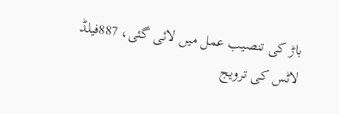باڑ کی تنصیب عمل میں لائی گئی، 887فیلڈ لاٹس کی ترویج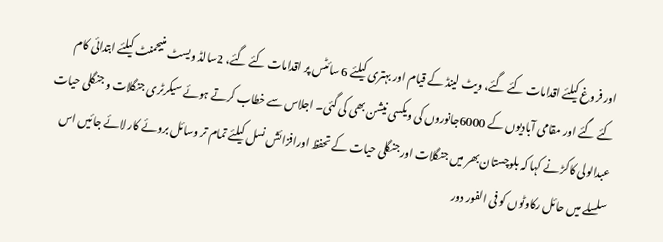اور فروغ کیلئے اقدامات کئے گئے، ویٹ لینڈ کے قیام اور بہتری کیلئے 6 سائٹس پر اقدامات کئے گئے، 2سالڈ ویسٹ منیجمنٹ کیلئے ابتدائی کام کئے گئے اور مقامی آبادیوں کے 6000جانوروں کی ویکسی نیشن بھی کی گئی۔ اجلاس سے خطاب کرتے ہوئے سیکرٹری جنگلات و جنگلی حیات عبدالولی کاکڑ نے کہا کہ بلوچستان بھر میں جنگلات اور جنگلی حیات کے تحفظ اورافزائش نسل کیلئے تمام تر وسائل بروئے کار لائے جائیں اس سلسلے میں حائل رکاوٹوں کو فی الفور دور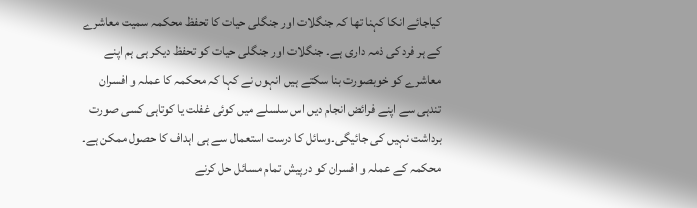کیاجائے انکا کہنا تھا کہ جنگلات اور جنگلی حیات کا تحفظ محکمہ سمیت معاشرے کے ہر فرد کی ذمہ داری ہے۔ جنگلات اور جنگلی حیات کو تحفظ دیکر ہی ہم اپنے معاشرے کو خوبصورت بنا سکتے ہیں انہوں نے کہا کہ محکمہ کا عملہ و افسران تندہی سے اپنے فرائض انجام دیں اس سلسلے میں کوئی غفلت یا کوتاہی کسی صورت برداشت نہیں کی جائیگی۔وسائل کا درست استعمال سے ہی اہداف کا حصول ممکن ہے۔ محکمہ کے عملہ و افسران کو درپیش تمام مسائل حل کرنے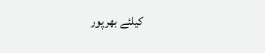کیلئے بھرپور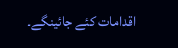اقدامات کئے جائینگے۔